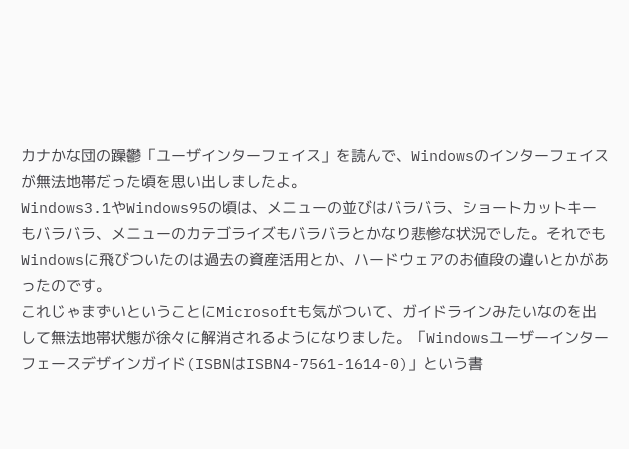カナかな団の躁鬱「ユーザインターフェイス」を読んで、Windowsのインターフェイスが無法地帯だった頃を思い出しましたよ。
Windows3.1やWindows95の頃は、メニューの並びはバラバラ、ショートカットキーもバラバラ、メニューのカテゴライズもバラバラとかなり悲惨な状況でした。それでもWindowsに飛びついたのは過去の資産活用とか、ハードウェアのお値段の違いとかがあったのです。
これじゃまずいということにMicrosoftも気がついて、ガイドラインみたいなのを出して無法地帯状態が徐々に解消されるようになりました。「Windowsユーザーインターフェースデザインガイド(ISBNはISBN4-7561-1614-0)」という書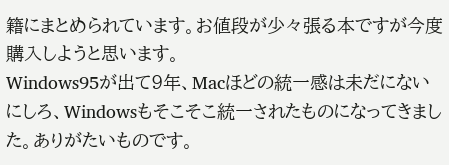籍にまとめられています。お値段が少々張る本ですが今度購入しようと思います。
Windows95が出て9年、Macほどの統一感は未だにないにしろ、Windowsもそこそこ統一されたものになってきました。ありがたいものです。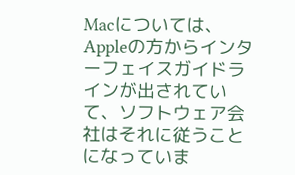Macについては、Appleの方からインターフェイスガイドラインが出されていて、ソフトウェア会社はそれに従うことになっていま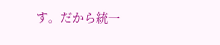す。だから統一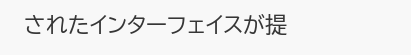されたインターフェイスが提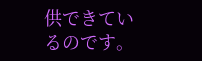供できているのです。